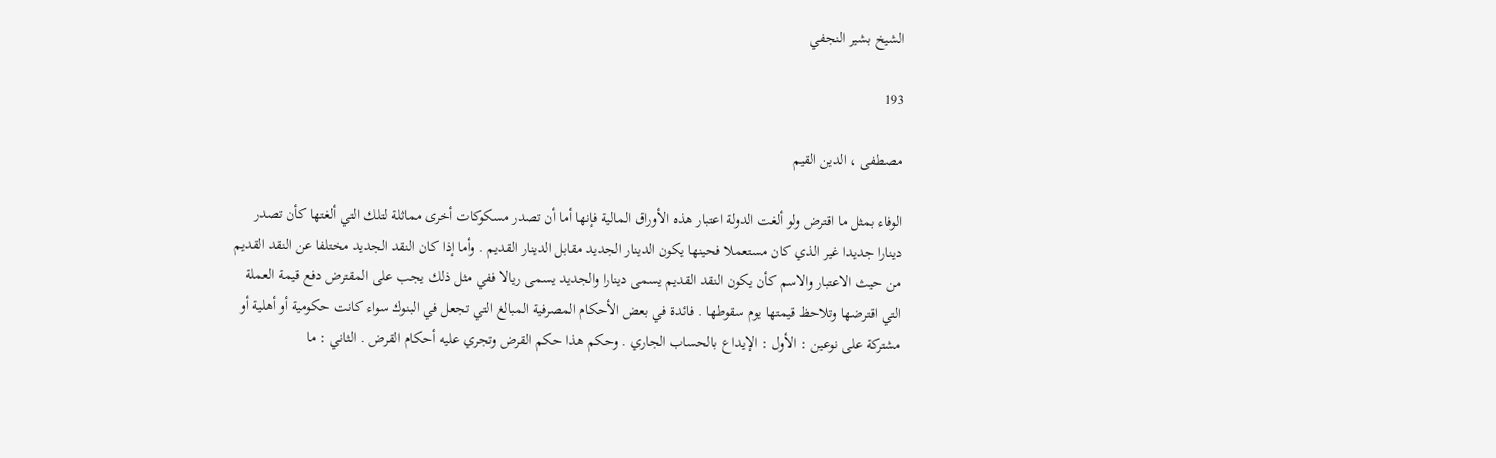الشيخ بشير النجفي

193

مصطفى ، الدين القيم

الوفاء بمثل ما اقترض ولو ألغت الدولة اعتبار هذه الأوراق المالية فإنها أما أن تصدر مسكوكات أخرى مماثلة لتلك التي ألغتها كأن تصدر دينارا جديدا غير الذي كان مستعملا فحينها يكون الدينار الجديد مقابل الدينار القديم . وأما إذا كان النقد الجديد مختلفا عن النقد القديم من حيث الاعتبار والاسم كأن يكون النقد القديم يسمى دينارا والجديد يسمى ريالا ففي مثل ذلك يجب على المقترض دفع قيمة العملة التي اقترضها وتلاحظ قيمتها يوم سقوطها . فائدة في بعض الأحكام المصرفية المبالغ التي تجعل في البنوك سواء كانت حكومية أو أهلية أو مشتركة على نوعين : الأول : الإيداع بالحساب الجاري . وحكم هذا حكم القرض وتجري عليه أحكام القرض . الثاني : ما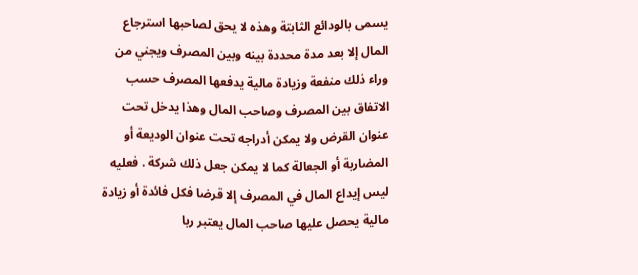يسمى بالودائع الثابتة وهذه لا يحق لصاحبها استرجاع المال إلا بعد مدة محددة بينه وبين المصرف ويجني من وراء ذلك منفعة وزيادة مالية يدفعها المصرف حسب الاتفاق بين المصرف وصاحب المال وهذا يدخل تحت عنوان القرض ولا يمكن أدراجه تحت عنوان الوديعة أو المضاربة أو الجعالة كما لا يمكن جعل ذلك شركة . فعليه ليس إيداع المال في المصرف إلا قرضا فكل فائدة أو زيادة مالية يحصل عليها صاحب المال يعتبر ربا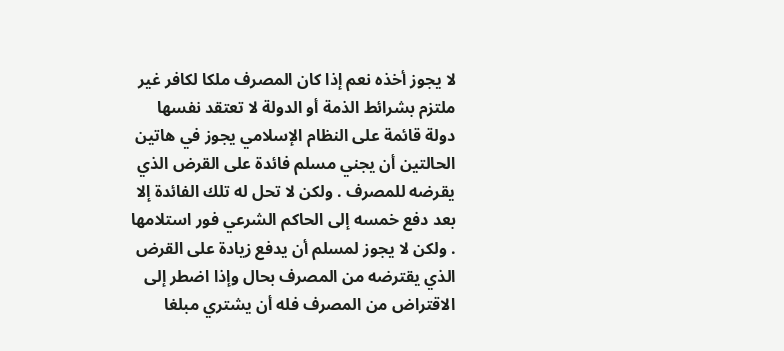لا يجوز أخذه نعم إذا كان المصرف ملكا لكافر غير ملتزم بشرائط الذمة أو الدولة لا تعتقد نفسها دولة قائمة على النظام الإسلامي يجوز في هاتين الحالتين أن يجني مسلم فائدة على القرض الذي يقرضه للمصرف . ولكن لا تحل له تلك الفائدة إلا بعد دفع خمسه إلى الحاكم الشرعي فور استلامها . ولكن لا يجوز لمسلم أن يدفع زيادة على القرض الذي يقترضه من المصرف بحال وإذا اضطر إلى الاقتراض من المصرف فله أن يشتري مبلغا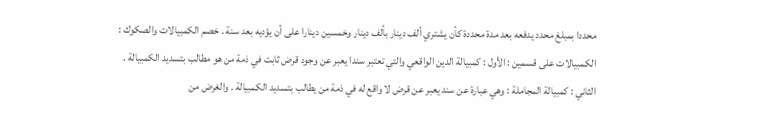محددا بمبلغ محدد يدفعه بعد مدة محددة كأن يشتري ألف دينار بألف دينار وخمسين دينارا على أن يؤديه بعد سنة . خصم الكمبيالات والصكوك : الكمبيالات على قسمين : الأول : كمبيالة الدين الواقعي والتي تعتبر سندا يعبر عن وجود قرض ثابت في ذمة من هو مطالب بتسديد الكمبيالة . الثاني : كمبيالة المجاملة : وهي عبارة عن سند يعبر عن قرض لا واقع له في ذمة من يطالب بتسديد الكمبيالة . والغرض من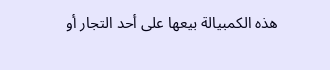هذه الكمبيالة بيعها على أحد التجار أو